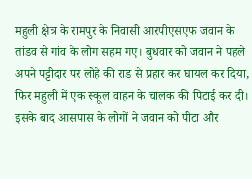महुली क्षेत्र के रामपुर के निवासी आरपीएसएफ जवान के तांडव से गांव के लोग सहम गए। बुधवार को जवान ने पहले अपने पट्टीदार पर लोहे की राड से प्रहार कर घायल कर दिया, फिर महुली में एक स्कूल वाहन के चालक की पिटाई कर दी। इसके बाद आसपास के लोगों ने जवान को पीटा और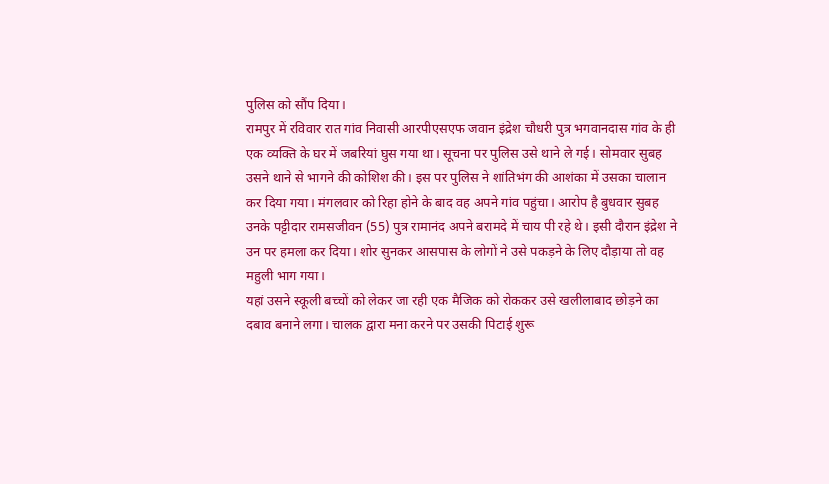पुलिस को सौंप दिया।
रामपुर में रविवार रात गांव निवासी आरपीएसएफ जवान इंद्रेश चौधरी पुत्र भगवानदास गांव के ही एक व्यक्ति के घर में जबरियां घुस गया था। सूचना पर पुलिस उसे थाने ले गई। सोमवार सुबह उसने थाने से भागने की कोशिश की। इस पर पुलिस ने शांतिभंग की आशंका में उसका चालान कर दिया गया। मंगलवार को रिहा होने के बाद वह अपने गांव पहुंचा। आरोप है बुधवार सुबह उनके पट्टीदार रामसजीवन (55) पुत्र रामानंद अपने बरामदे में चाय पी रहे थे। इसी दौरान इंद्रेश ने उन पर हमला कर दिया। शोर सुनकर आसपास के लोगों ने उसे पकड़ने के लिए दौड़ाया तो वह महुली भाग गया।
यहां उसने स्कूली बच्चों को लेकर जा रही एक मैजिक को रोककर उसे खलीलाबाद छोड़ने का दबाव बनाने लगा। चालक द्वारा मना करने पर उसकी पिटाई शुरू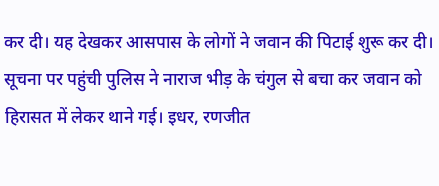कर दी। यह देखकर आसपास के लोगों ने जवान की पिटाई शुरू कर दी। सूचना पर पहुंची पुलिस ने नाराज भीड़ के चंगुल से बचा कर जवान को हिरासत में लेकर थाने गई। इधर, रणजीत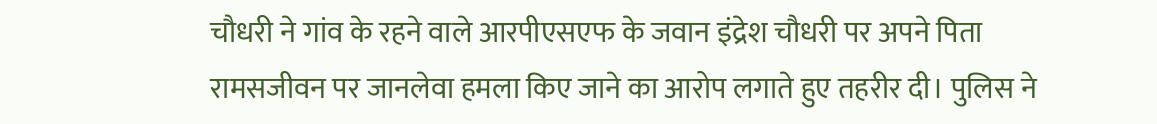चौधरी ने गांव के रहने वाले आरपीएसएफ के जवान इंद्रेश चौधरी पर अपने पिता रामसजीवन पर जानलेवा हमला किए जाने का आरोप लगाते हुए तहरीर दी। पुलिस ने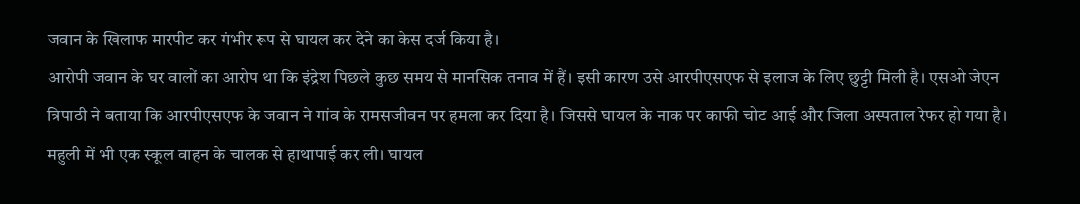जवान के खिलाफ मारपीट कर गंभीर रूप से घायल कर देने का केस दर्ज किया है।
आरोपी जवान के घर वालों का आरोप था कि इंद्रेश पिछले कुछ समय से मानसिक तनाव में हैं। इसी कारण उसे आरपीएसएफ से इलाज के लिए छुट्टी मिली है। एसओ जेएन त्रिपाठी ने बताया कि आरपीएसएफ के जवान ने गांव के रामसजीवन पर हमला कर दिया है। जिससे घायल के नाक पर काफी चोट आई और जिला अस्पताल रेफर हो गया है। महुली में भी एक स्कूल वाहन के चालक से हाथापाई कर ली। घायल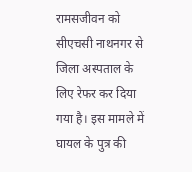रामसजीवन को सीएचसी नाथनगर से जिला अस्पताल के लिए रेफर कर दिया गया है। इस मामले में घायल के पुत्र की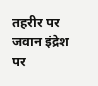तहरीर पर जवान इंद्रेश पर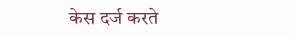केस दर्ज करते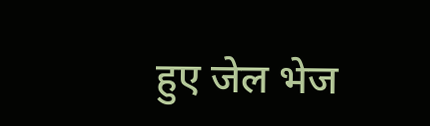हुए जेल भेज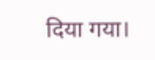दिया गया।